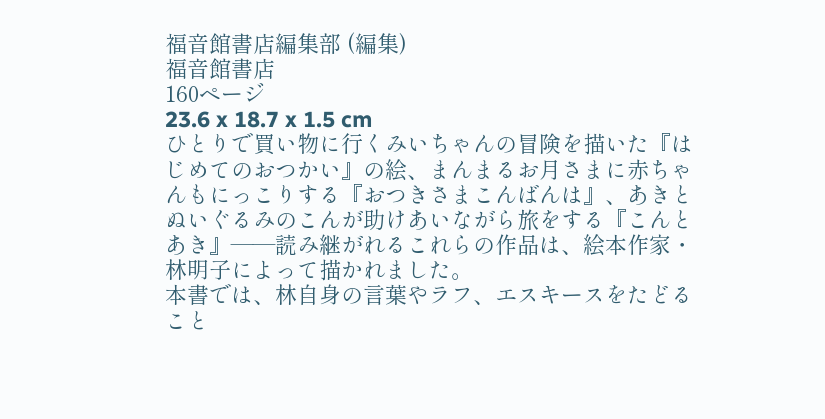福音館書店編集部 (編集)
福音館書店
160ページ
23.6 x 18.7 x 1.5 cm
ひとりで買い物に行くみいちゃんの冒険を描いた『はじめてのおつかい』の絵、まんまるお月さまに赤ちゃんもにっこりする『おつきさまこんばんは』、あきとぬいぐるみのこんが助けあいながら旅をする『こんとあき』――読み継がれるこれらの作品は、絵本作家・林明子によって描かれました。
本書では、林自身の言葉やラフ、エスキースをたどること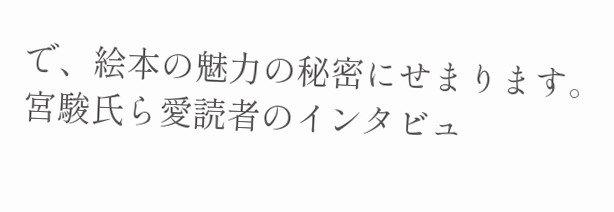で、絵本の魅力の秘密にせまります。宮駿氏ら愛読者のインタビュ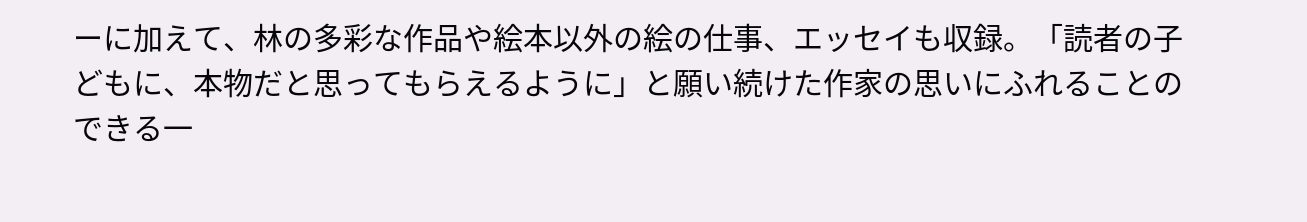ーに加えて、林の多彩な作品や絵本以外の絵の仕事、エッセイも収録。「読者の子どもに、本物だと思ってもらえるように」と願い続けた作家の思いにふれることのできる一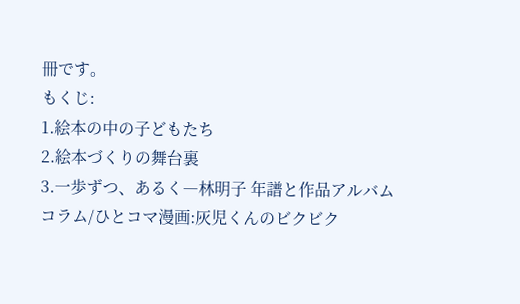冊です。
もくじ:
1.絵本の中の子どもたち
2.絵本づくりの舞台裏
3.一歩ずつ、あるく―林明子 年譜と作品アルバム
コラム/ひとコマ漫画:灰児くんのビクビク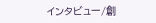インタビュー/創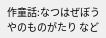作童話:なつはぜぼうやのものがたり など